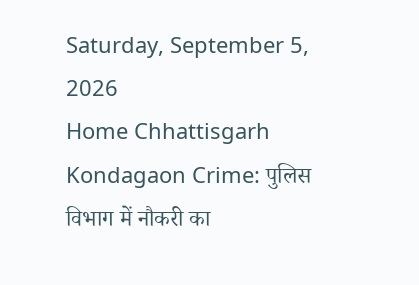Saturday, September 5, 2026
Home Chhattisgarh Kondagaon Crime: पुलिस विभाग में नौकरी का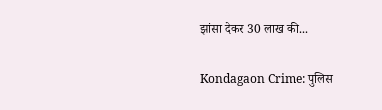झांसा देकर 30 लाख की...

Kondagaon Crime: पुलिस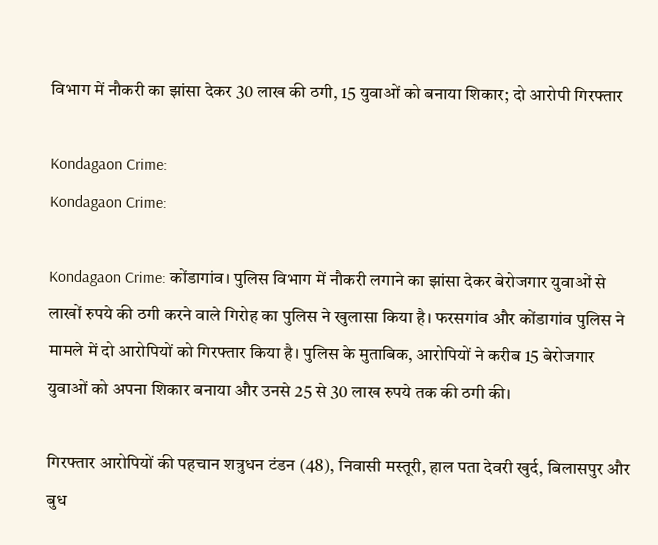विभाग में नौकरी का झांसा देकर 30 लाख की ठगी, 15 युवाओं को बनाया शिकार; दो आरोपी गिरफ्तार

Kondagaon Crime:
Kondagaon Crime:

Kondagaon Crime: कोंडागांव। पुलिस विभाग में नौकरी लगाने का झांसा देकर बेरोजगार युवाओं से लाखों रुपये की ठगी करने वाले गिरोह का पुलिस ने खुलासा किया है। फरसगांव और कोंडागांव पुलिस ने मामले में दो आरोपियों को गिरफ्तार किया है। पुलिस के मुताबिक, आरोपियों ने करीब 15 बेरोजगार युवाओं को अपना शिकार बनाया और उनसे 25 से 30 लाख रुपये तक की ठगी की।

गिरफ्तार आरोपियों की पहचान शत्रुधन टंडन (48), निवासी मस्तूरी, हाल पता देवरी खुर्द, बिलासपुर और बुध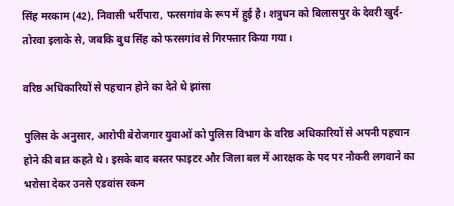सिंह मरकाम (42), निवासी भर्रीपारा, फरसगांव के रूप में हुई है। शत्रुधन को बिलासपुर के देवरी खुर्द-तोरवा इलाके से, जबकि बुध सिंह को फरसगांव से गिरफ्तार किया गया।

वरिष्ठ अधिकारियों से पहचान होने का देते थे झांसा

पुलिस के अनुसार, आरोपी बेरोजगार युवाओं को पुलिस विभाग के वरिष्ठ अधिकारियों से अपनी पहचान होने की बात कहते थे। इसके बाद बस्तर फाइटर और जिला बल में आरक्षक के पद पर नौकरी लगवाने का भरोसा देकर उनसे एडवांस रकम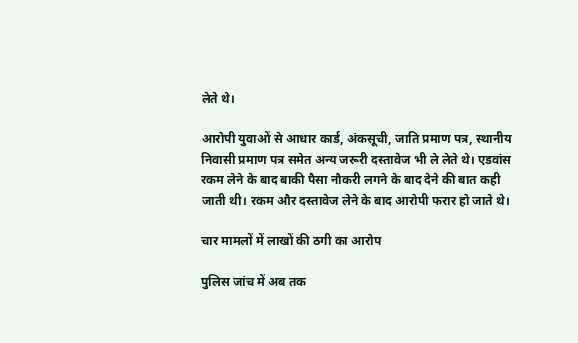लेते थे।

आरोपी युवाओं से आधार कार्ड, अंकसूची, जाति प्रमाण पत्र, स्थानीय निवासी प्रमाण पत्र समेत अन्य जरूरी दस्तावेज भी ले लेते थे। एडवांस रकम लेने के बाद बाकी पैसा नौकरी लगने के बाद देने की बात कही जाती थी। रकम और दस्तावेज लेने के बाद आरोपी फरार हो जाते थे।

चार मामलों में लाखों की ठगी का आरोप

पुलिस जांच में अब तक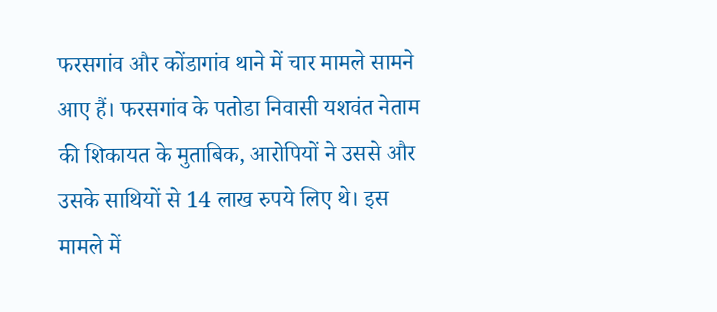फरसगांव और कोंडागांव थाने में चार मामले सामने आए हैं। फरसगांव के पतोडा निवासी यशवंत नेताम की शिकायत के मुताबिक, आरोपियों ने उससे और उसके साथियों से 14 लाख रुपये लिए थे। इस मामले में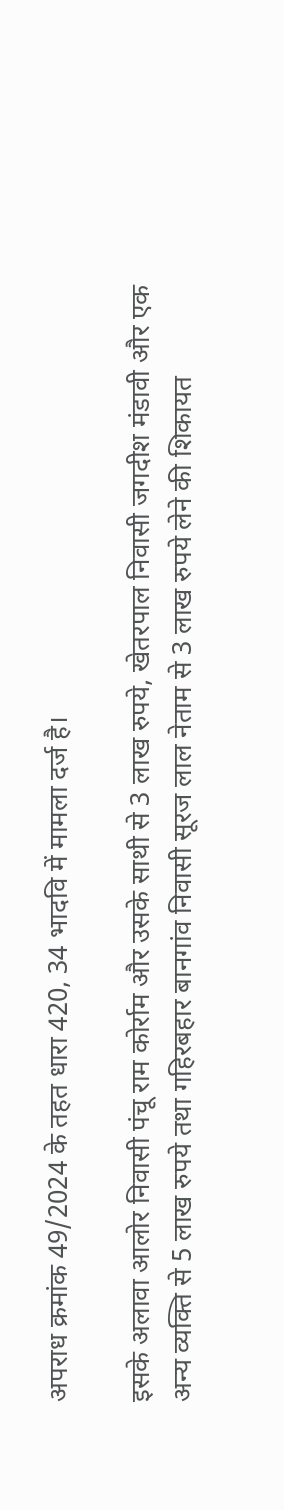अपराध क्रमांक 49/2024 के तहत धारा 420, 34 भादवि में मामला दर्ज है।

इसके अलावा आलोर निवासी पंचू राम कोर्राम और उसके साथी से 3 लाख रुपये, खेतरपाल निवासी जगदीश मंडावी और एक अन्य व्यक्ति से 5 लाख रुपये तथा गहिरबहार बानगांव निवासी सूरज लाल नेताम से 3 लाख रुपये लेने की शिकायत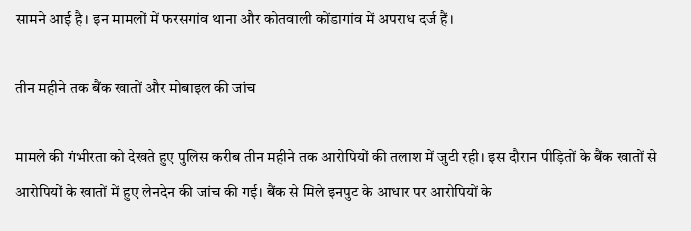सामने आई है। इन मामलों में फरसगांव थाना और कोतवाली कोंडागांव में अपराध दर्ज हैं।

तीन महीने तक बैंक खातों और मोबाइल की जांच

मामले की गंभीरता को देखते हुए पुलिस करीब तीन महीने तक आरोपियों की तलाश में जुटी रही। इस दौरान पीड़ितों के बैंक खातों से आरोपियों के खातों में हुए लेनदेन की जांच की गई। बैंक से मिले इनपुट के आधार पर आरोपियों के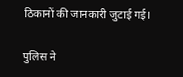ठिकानों की जानकारी जुटाई गई।

पुलिस ने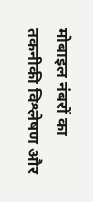मोबाइल नंबरों का तकनीकी विश्लेषण और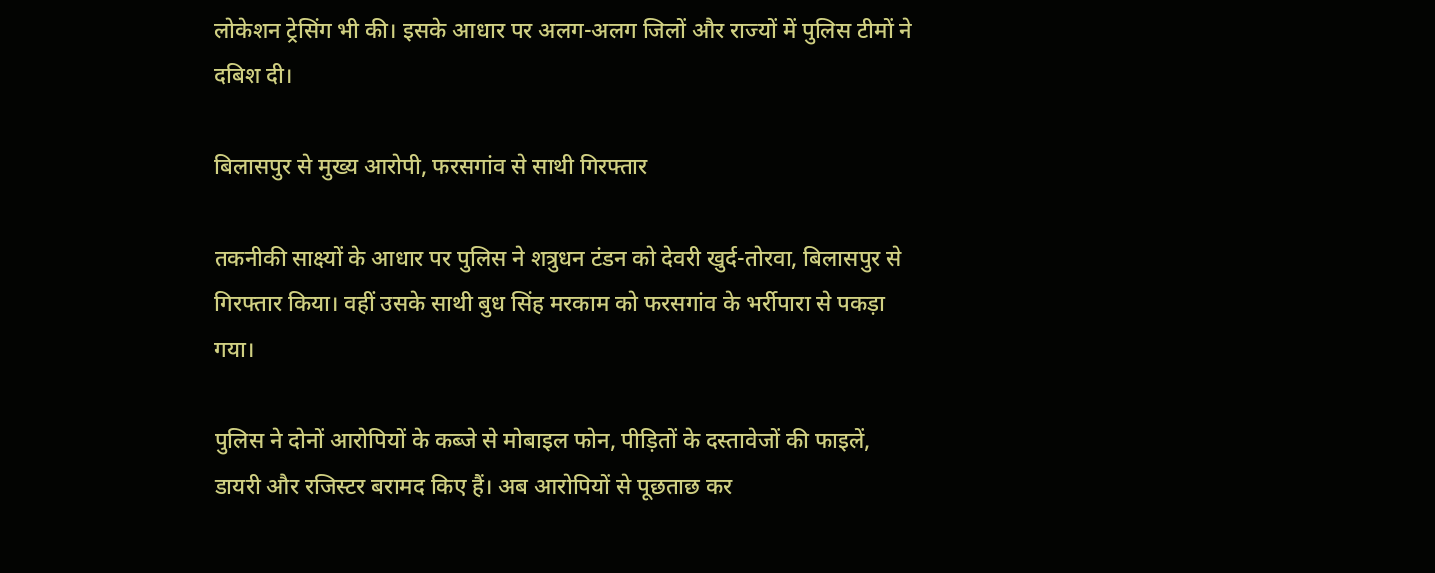लोकेशन ट्रेसिंग भी की। इसके आधार पर अलग-अलग जिलों और राज्यों में पुलिस टीमों ने दबिश दी।

बिलासपुर से मुख्य आरोपी, फरसगांव से साथी गिरफ्तार

तकनीकी साक्ष्यों के आधार पर पुलिस ने शत्रुधन टंडन को देवरी खुर्द-तोरवा, बिलासपुर से गिरफ्तार किया। वहीं उसके साथी बुध सिंह मरकाम को फरसगांव के भर्रीपारा से पकड़ा गया।

पुलिस ने दोनों आरोपियों के कब्जे से मोबाइल फोन, पीड़ितों के दस्तावेजों की फाइलें, डायरी और रजिस्टर बरामद किए हैं। अब आरोपियों से पूछताछ कर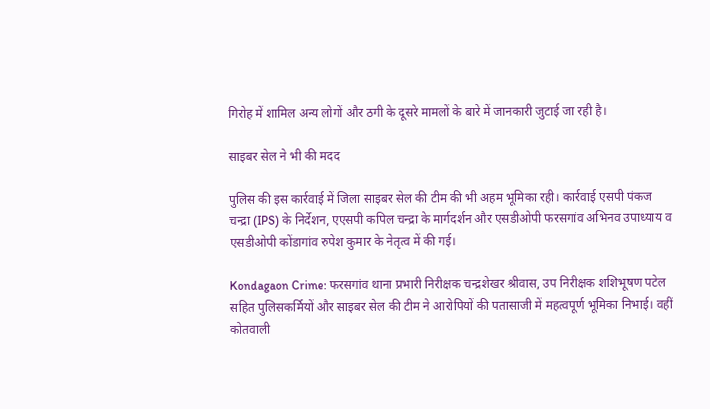गिरोह में शामिल अन्य लोगों और ठगी के दूसरे मामलों के बारे में जानकारी जुटाई जा रही है।

साइबर सेल ने भी की मदद

पुलिस की इस कार्रवाई में जिला साइबर सेल की टीम की भी अहम भूमिका रही। कार्रवाई एसपी पंकज चन्द्रा (IPS) के निर्देशन, एएसपी कपिल चन्द्रा के मार्गदर्शन और एसडीओपी फरसगांव अभिनव उपाध्याय व एसडीओपी कोंडागांव रुपेश कुमार के नेतृत्व में की गई।

Kondagaon Crime: फरसगांव थाना प्रभारी निरीक्षक चन्द्रशेखर श्रीवास, उप निरीक्षक शशिभूषण पटेल सहित पुलिसकर्मियों और साइबर सेल की टीम ने आरोपियों की पतासाजी में महत्वपूर्ण भूमिका निभाई। वहीं कोतवाली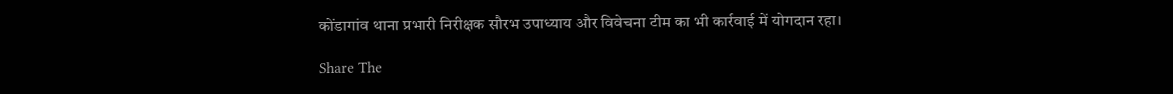कोंडागांव थाना प्रभारी निरीक्षक सौरभ उपाध्याय और विवेचना टीम का भी कार्रवाई में योगदान रहा।

Share The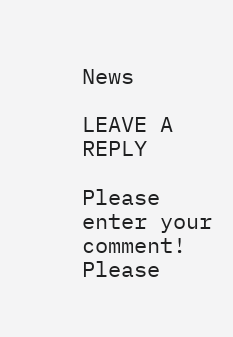News

LEAVE A REPLY

Please enter your comment!
Please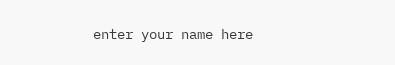enter your name here